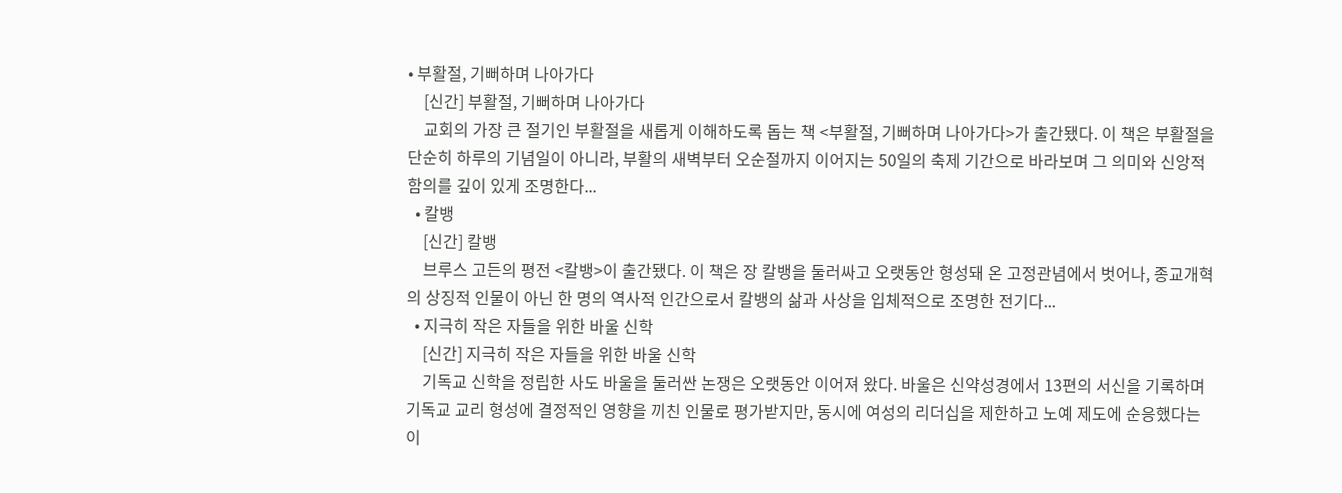• 부활절, 기뻐하며 나아가다
    [신간] 부활절, 기뻐하며 나아가다
    교회의 가장 큰 절기인 부활절을 새롭게 이해하도록 돕는 책 <부활절, 기뻐하며 나아가다>가 출간됐다. 이 책은 부활절을 단순히 하루의 기념일이 아니라, 부활의 새벽부터 오순절까지 이어지는 50일의 축제 기간으로 바라보며 그 의미와 신앙적 함의를 깊이 있게 조명한다...
  • 칼뱅
    [신간] 칼뱅
    브루스 고든의 평전 <칼뱅>이 출간됐다. 이 책은 장 칼뱅을 둘러싸고 오랫동안 형성돼 온 고정관념에서 벗어나, 종교개혁의 상징적 인물이 아닌 한 명의 역사적 인간으로서 칼뱅의 삶과 사상을 입체적으로 조명한 전기다...
  • 지극히 작은 자들을 위한 바울 신학
    [신간] 지극히 작은 자들을 위한 바울 신학
    기독교 신학을 정립한 사도 바울을 둘러싼 논쟁은 오랫동안 이어져 왔다. 바울은 신약성경에서 13편의 서신을 기록하며 기독교 교리 형성에 결정적인 영향을 끼친 인물로 평가받지만, 동시에 여성의 리더십을 제한하고 노예 제도에 순응했다는 이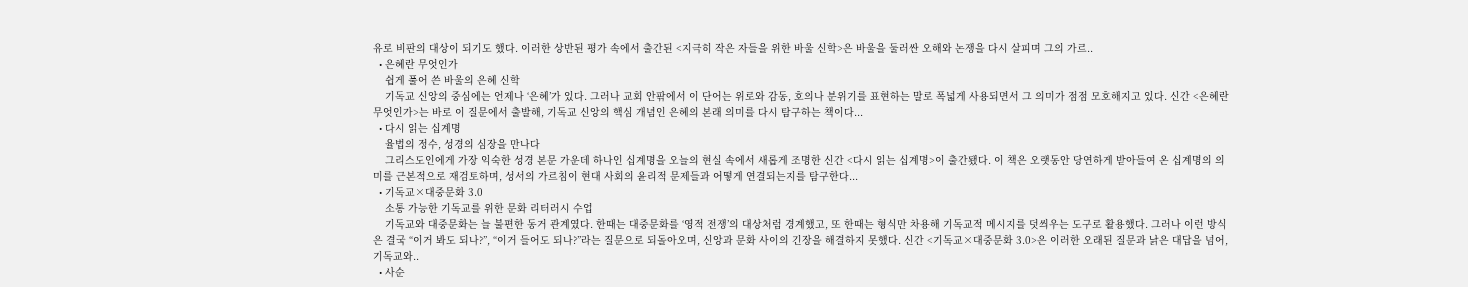유로 비판의 대상이 되기도 했다. 이러한 상반된 평가 속에서 출간된 <지극히 작은 자들을 위한 바울 신학>은 바울을 둘러싼 오해와 논쟁을 다시 살피며 그의 가르..
  • 은혜란 무엇인가
    쉽게 풀어 쓴 바울의 은혜 신학
    기독교 신앙의 중심에는 언제나 ‘은혜’가 있다. 그러나 교회 안팎에서 이 단어는 위로와 감동, 호의나 분위기를 표현하는 말로 폭넓게 사용되면서 그 의미가 점점 모호해지고 있다. 신간 <은혜란 무엇인가>는 바로 이 질문에서 출발해, 기독교 신앙의 핵심 개념인 은혜의 본래 의미를 다시 탐구하는 책이다...
  • 다시 읽는 십계명
    율법의 정수, 성경의 심장을 만나다
    그리스도인에게 가장 익숙한 성경 본문 가운데 하나인 십계명을 오늘의 현실 속에서 새롭게 조명한 신간 <다시 읽는 십계명>이 출간됐다. 이 책은 오랫동안 당연하게 받아들여 온 십계명의 의미를 근본적으로 재검토하며, 성서의 가르침이 현대 사회의 윤리적 문제들과 어떻게 연결되는지를 탐구한다...
  • 기독교×대중문화 3.0
    소통 가능한 기독교를 위한 문화 리터러시 수업
    기독교와 대중문화는 늘 불편한 동거 관계였다. 한때는 대중문화를 ‘영적 전쟁’의 대상처럼 경계했고, 또 한때는 형식만 차용해 기독교적 메시지를 덧씌우는 도구로 활용했다. 그러나 이런 방식은 결국 “이거 봐도 되나?”, “이거 들어도 되나?”라는 질문으로 되돌아오며, 신앙과 문화 사이의 긴장을 해결하지 못했다. 신간 <기독교×대중문화 3.0>은 이러한 오래된 질문과 낡은 대답을 넘어, 기독교와..
  • 사순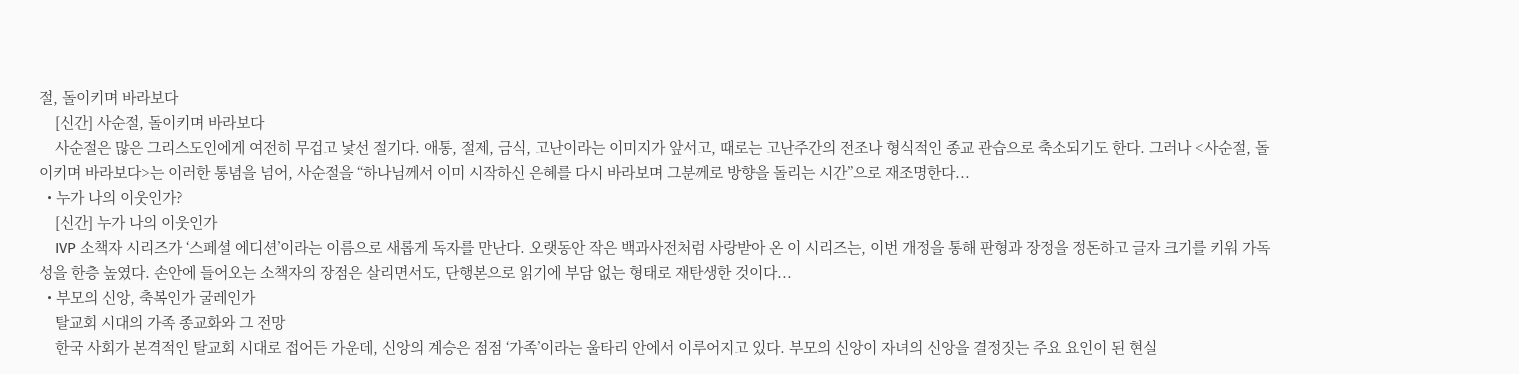절, 돌이키며 바라보다
    [신간] 사순절, 돌이키며 바라보다
    사순절은 많은 그리스도인에게 여전히 무겁고 낯선 절기다. 애통, 절제, 금식, 고난이라는 이미지가 앞서고, 때로는 고난주간의 전조나 형식적인 종교 관습으로 축소되기도 한다. 그러나 <사순절, 돌이키며 바라보다>는 이러한 통념을 넘어, 사순절을 “하나님께서 이미 시작하신 은혜를 다시 바라보며 그분께로 방향을 돌리는 시간”으로 재조명한다...
  • 누가 나의 이웃인가?
    [신간] 누가 나의 이웃인가
    IVP 소책자 시리즈가 ‘스페셜 에디션’이라는 이름으로 새롭게 독자를 만난다. 오랫동안 작은 백과사전처럼 사랑받아 온 이 시리즈는, 이번 개정을 통해 판형과 장정을 정돈하고 글자 크기를 키워 가독성을 한층 높였다. 손안에 들어오는 소책자의 장점은 살리면서도, 단행본으로 읽기에 부담 없는 형태로 재탄생한 것이다...
  • 부모의 신앙, 축복인가 굴레인가
    탈교회 시대의 가족 종교화와 그 전망
    한국 사회가 본격적인 탈교회 시대로 접어든 가운데, 신앙의 계승은 점점 ‘가족’이라는 울타리 안에서 이루어지고 있다. 부모의 신앙이 자녀의 신앙을 결정짓는 주요 요인이 된 현실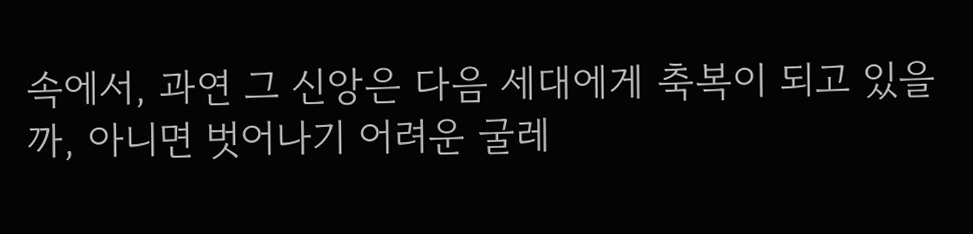속에서, 과연 그 신앙은 다음 세대에게 축복이 되고 있을까, 아니면 벗어나기 어려운 굴레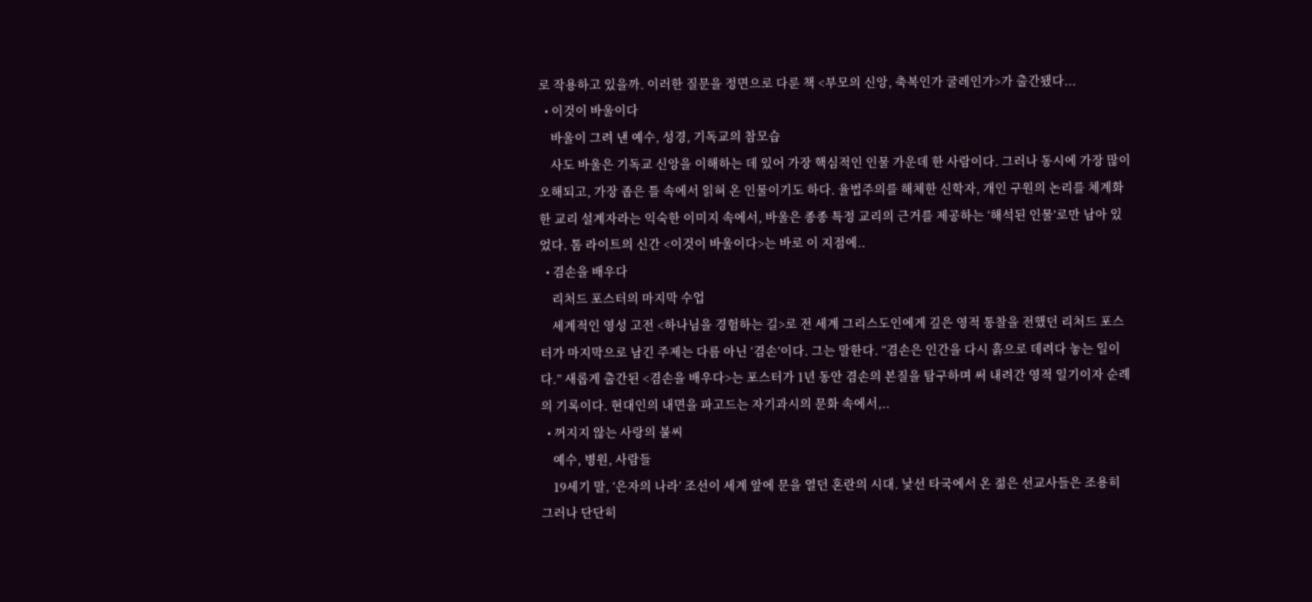로 작용하고 있을까. 이러한 질문을 정면으로 다룬 책 <부모의 신앙, 축복인가 굴레인가>가 출간됐다...
  • 이것이 바울이다
    바울이 그려 낸 예수, 성경, 기독교의 참모습
    사도 바울은 기독교 신앙을 이해하는 데 있어 가장 핵심적인 인물 가운데 한 사람이다. 그러나 동시에 가장 많이 오해되고, 가장 좁은 틀 속에서 읽혀 온 인물이기도 하다. 율법주의를 해체한 신학자, 개인 구원의 논리를 체계화한 교리 설계자라는 익숙한 이미지 속에서, 바울은 종종 특정 교리의 근거를 제공하는 ‘해석된 인물’로만 남아 있었다. 톰 라이트의 신간 <이것이 바울이다>는 바로 이 지점에..
  • 겸손을 배우다
    리처드 포스터의 마지막 수업
    세계적인 영성 고전 <하나님을 경험하는 길>로 전 세계 그리스도인에게 깊은 영적 통찰을 전했던 리처드 포스터가 마지막으로 남긴 주제는 다름 아닌 ‘겸손’이다. 그는 말한다. “겸손은 인간을 다시 흙으로 데려다 놓는 일이다.” 새롭게 출간된 <겸손을 배우다>는 포스터가 1년 동안 겸손의 본질을 탐구하며 써 내려간 영적 일기이자 순례의 기록이다. 현대인의 내면을 파고드는 자기과시의 문화 속에서,..
  • 꺼지지 않는 사랑의 불씨
    예수, 병원, 사람들
    19세기 말, ‘은자의 나라’ 조선이 세계 앞에 문을 열던 혼란의 시대. 낯선 타국에서 온 젊은 선교사들은 조용히 그러나 단단히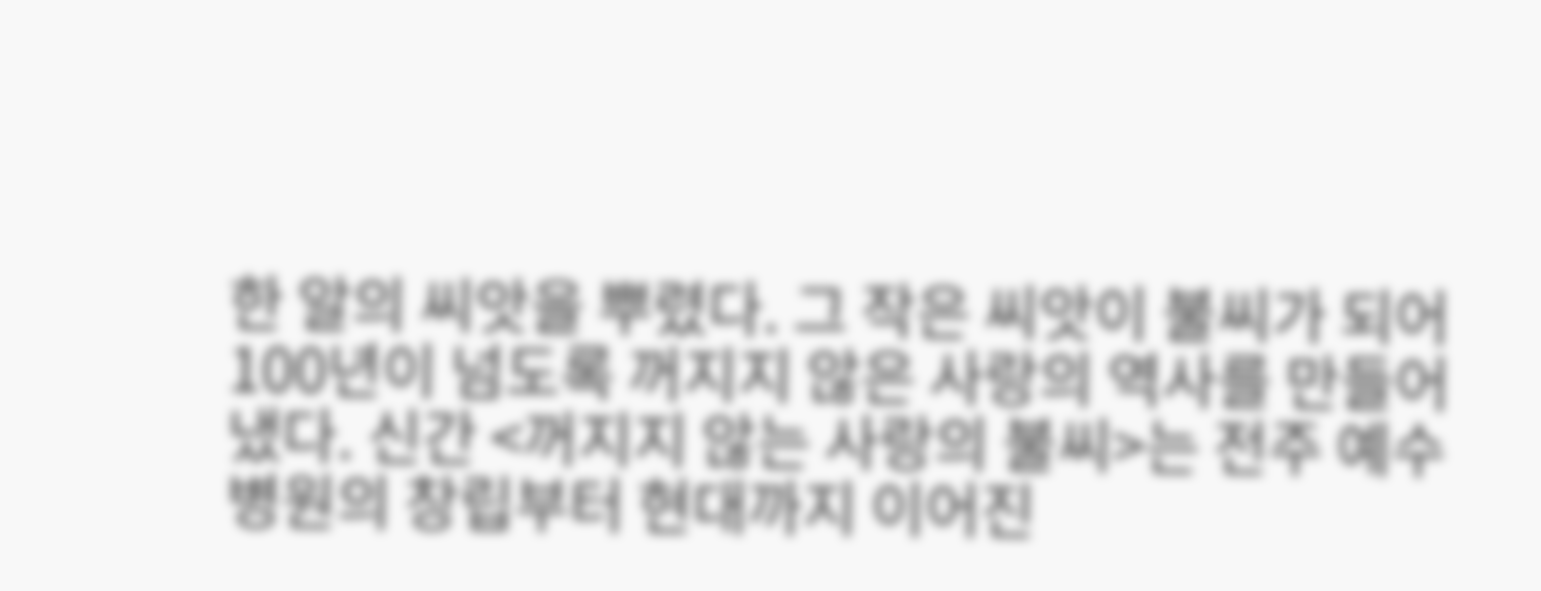한 알의 씨앗을 뿌렸다. 그 작은 씨앗이 불씨가 되어 100년이 넘도록 꺼지지 않은 사랑의 역사를 만들어냈다. 신간 <꺼지지 않는 사랑의 불씨>는 전주 예수병원의 창립부터 현대까지 이어진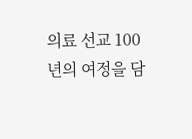의료 선교 100년의 여정을 담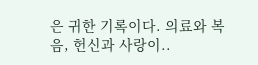은 귀한 기록이다. 의료와 복음, 헌신과 사랑이..